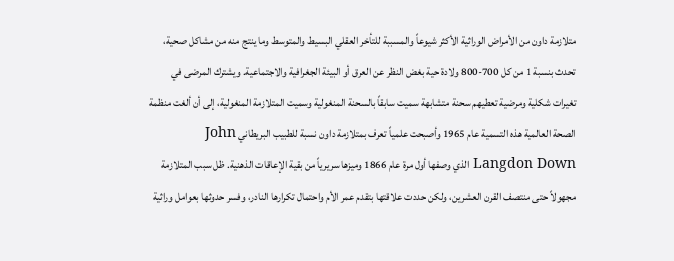متلازمة داون من الأمراض الوراثية الأكثر شيوعاً والمسببة للتأخر العقلي البسيط والمتوسط وما ينتج منه من مشاكل صحية، تحدث بنسبة 1 من كل 700-800 ولادة حية بغض النظر عن العرق أو البيئة الجغرافية والاجتماعية. ويشترك المرضى في تغيرات شكلية ومرضية تعطيهم سحنة متشابهة سميت سابقاً بالسحنة المنغولية وسميت المتلازمة المنغولية، إلى أن ألغت منظمة الصحة العالمية هذه التسمية عام 1965 وأصبحت علمياً تعرف بمتلازمة داون نسبة للطبيب البريطاني John Langdon Down الذي وصفها أول مرة عام 1866 وميزها سريرياً من بقية الإعاقات الذهنية. ظل سبب المتلازمة مجهولاً حتى منتصف القرن العشرين، ولكن حددت علاقتها بتقدم عمر الأم واحتمال تكرارها النادر، وفسر حدوثها بعوامل وراثية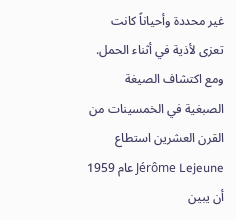غير محددة وأحياناً كانت تعزى لأذية في أثناء الحمل. ومع اكتشاف الصيغة الصبغية في الخمسينات من القرن العشرين استطاع Jérôme Lejeune عام 1959 أن يبين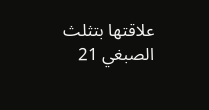علاقتها بتثلث الصبغي 21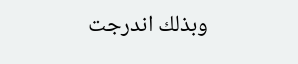وبذلك اندرجت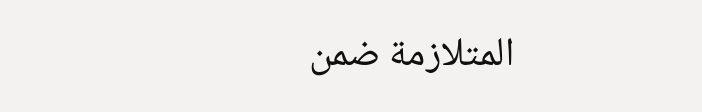المتلازمة ضمن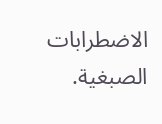الاضطرابات الصبغية.